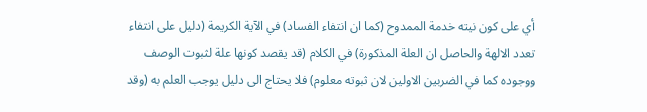أي على كون نيته خدمة الممدوح (كما ان انتفاء الفساد) في الآية الكريمة (دليل على انتفاء تعدد الالهة والحاصل ان العلة المذكورة) في الكلام (قد يقصد كونها علة لثبوت الوصف ووجوده كما في الضربين الاولين لان ثبوته معلوم) فلا يحتاج الى دليل يوجب العلم به (وقد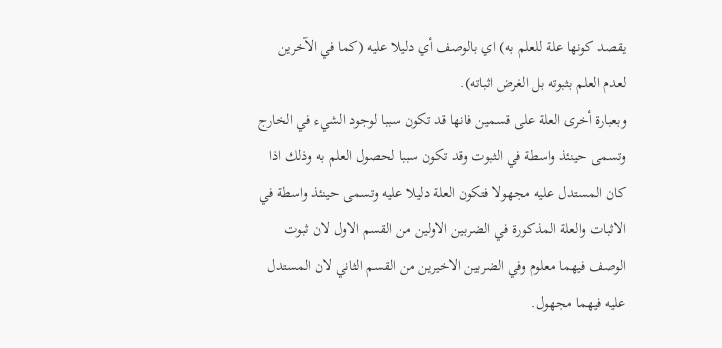يقصد كونها علة للعلم به) اي بالوصف أي دليلا عليه (كما في الآخرين لعدم العلم بثبوته بل الغرض اثباته).
وبعبارة أخرى العلة على قسمين فانها قد تكون سببا لوجود الشيء في الخارج وتسمى حينئذ واسطة في الثبوت وقد تكون سببا لحصول العلم به وذلك اذا كان المستدل عليه مجهولا فتكون العلة دليلا عليه وتسمى حينئذ واسطة في الاثبات والعلة المذكورة في الضربين الاولين من القسم الاول لان ثبوت الوصف فيهما معلوم وفي الضربين الاخيرين من القسم الثاني لان المستدل عليه فيهما مجهول.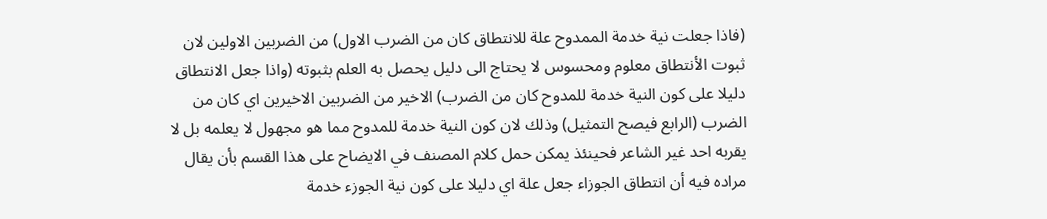(فاذا جعلت نية خدمة الممدوح علة للانتطاق كان من الضرب الاول) من الضربين الاولين لان ثبوت الأنتطاق معلوم ومحسوس لا يحتاج الى دليل يحصل به العلم بثبوته (واذا جعل الانتطاق دليلا على كون النية خدمة للمدوح كان من الضرب) الاخير من الضربين الاخيرين اي كان من الضرب (الرابع فيصح التمثيل) وذلك لان كون النية خدمة للمدوح مما هو مجهول لا يعلمه بل لا يقربه احد غير الشاعر فحينئذ يمكن حمل كلام المصنف في الايضاح على هذا القسم بأن يقال مراده فيه أن انتطاق الجوزاء جعل علة اي دليلا على كون نية الجوزء خدمة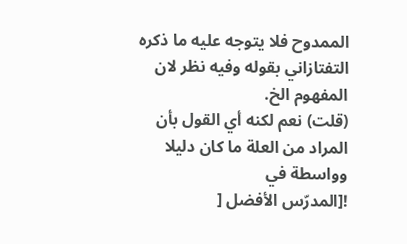الممدوح فلا يتوجه عليه ما ذكره التفتازاني بقوله وفيه نظر لان المفهوم الخ.
(قلت) نعم لكنه أي القول بأن المراد من العلة ما كان دليلا وواسطة في
![المدرّس الأفضل [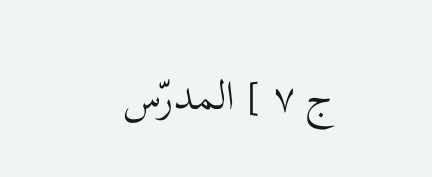ج ٧ ] المدرّس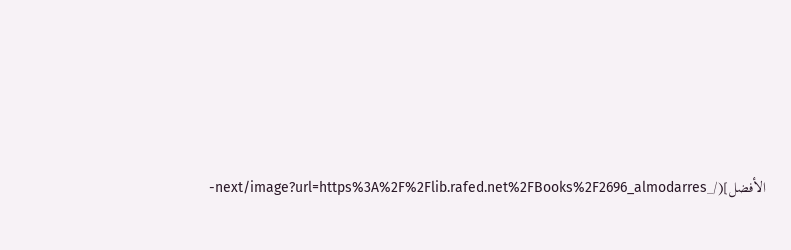الأفضل](/_next/image?url=https%3A%2F%2Flib.rafed.net%2FBooks%2F2696_almodarres-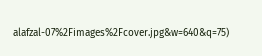alafzal-07%2Fimages%2Fcover.jpg&w=640&q=75)